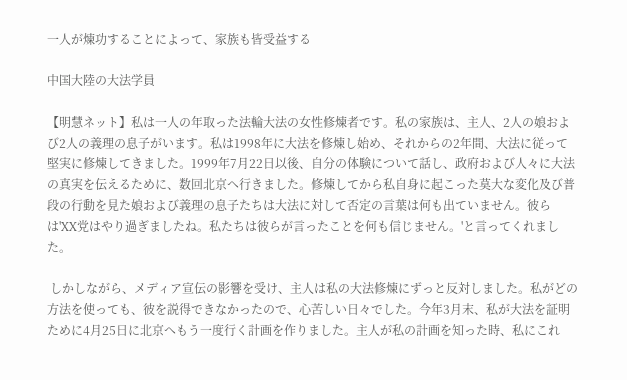一人が煉功することによって、家族も皆受益する

中国大陸の大法学員

【明慧ネット】私は一人の年取った法輪大法の女性修煉者です。私の家族は、主人、2人の娘および2人の義理の息子がいます。私は1998年に大法を修煉し始め、それからの2年間、大法に従って堅実に修煉してきました。1999年7月22日以後、自分の体験について話し、政府および人々に大法の真実を伝えるために、数回北京へ行きました。修煉してから私自身に起こった莫大な変化及び普段の行動を見た娘および義理の息子たちは大法に対して否定の言葉は何も出ていません。彼らは'XX党はやり過ぎましたね。私たちは彼らが言ったことを何も信じません。'と言ってくれました。

 しかしながら、メディア宣伝の影響を受け、主人は私の大法修煉にずっと反対しました。私がどの方法を使っても、彼を説得できなかったので、心苦しい日々でした。今年3月末、私が大法を証明ために4月25日に北京へもう一度行く計画を作りました。主人が私の計画を知った時、私にこれ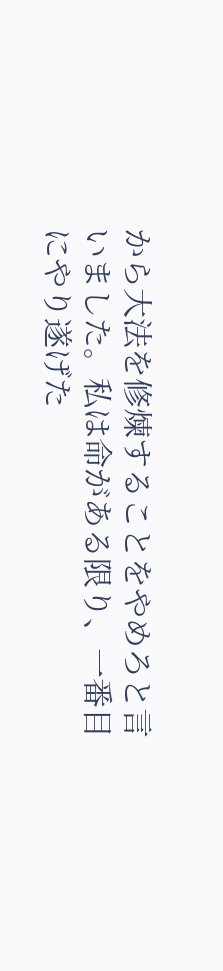から大法を修煉することをやめろと言いました。私は命がある限り、一番目にやり遂げた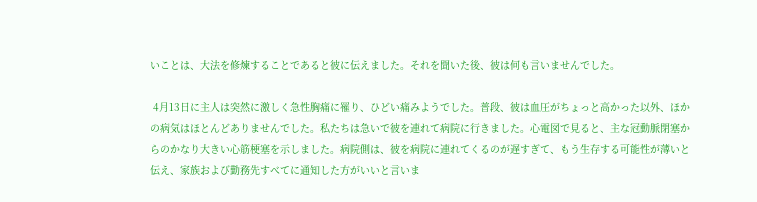いことは、大法を修煉することであると彼に伝えました。それを聞いた後、彼は何も言いませんでした。

 4月13日に主人は突然に激しく急性胸痛に罹り、ひどい痛みようでした。普段、彼は血圧がちょっと高かった以外、ほかの病気はほとんどありませんでした。私たちは急いで彼を連れて病院に行きました。心電図で見ると、主な冠動脈閉塞からのかなり大きい心筋梗塞を示しました。病院側は、彼を病院に連れてくるのが遅すぎて、もう生存する可能性が薄いと伝え、家族および勤務先すべてに通知した方がいいと言いま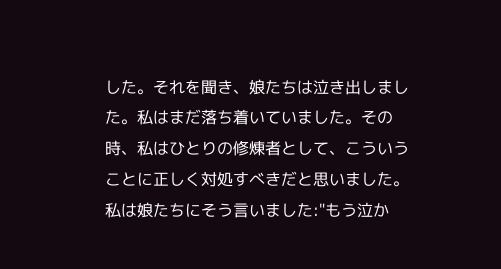した。それを聞き、娘たちは泣き出しました。私はまだ落ち着いていました。その時、私はひとりの修煉者として、こういうことに正しく対処すべきだと思いました。私は娘たちにそう言いました:"もう泣か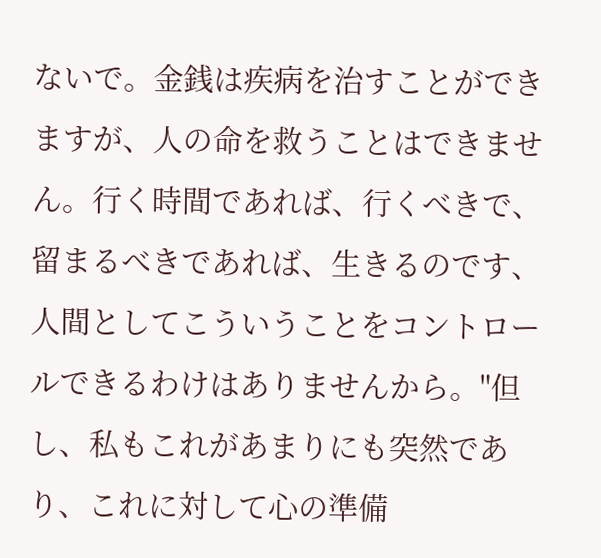ないで。金銭は疾病を治すことができますが、人の命を救うことはできません。行く時間であれば、行くべきで、留まるべきであれば、生きるのです、人間としてこういうことをコントロールできるわけはありませんから。"但し、私もこれがあまりにも突然であり、これに対して心の準備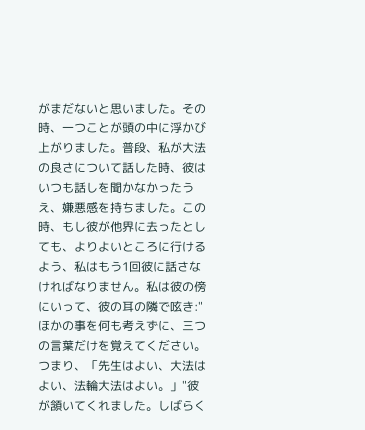がまだないと思いました。その時、一つことが頭の中に浮かび上がりました。普段、私が大法の良さについて話した時、彼はいつも話しを聞かなかったうえ、嫌悪感を持ちました。この時、もし彼が他界に去ったとしても、よりよいところに行けるよう、私はもう1回彼に話さなければなりません。私は彼の傍にいって、彼の耳の隣で呟き:"ほかの事を何も考えずに、三つの言葉だけを覚えてください。つまり、「先生はよい、大法はよい、法輪大法はよい。」"彼が頷いてくれました。しばらく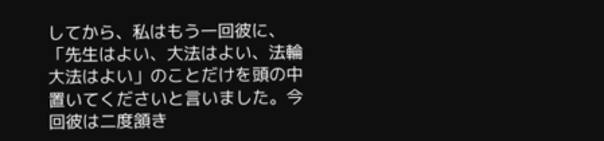してから、私はもう一回彼に、「先生はよい、大法はよい、法輪大法はよい」のことだけを頭の中置いてくださいと言いました。今回彼は二度頷き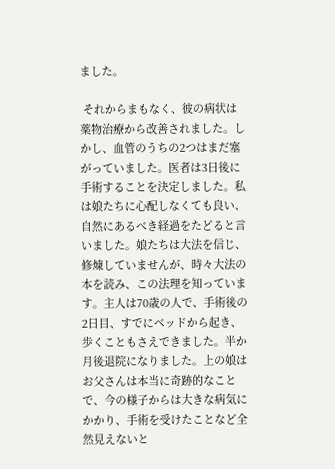ました。

 それからまもなく、彼の病状は薬物治療から改善されました。しかし、血管のうちの2つはまだ塞がっていました。医者は3日後に手術することを決定しました。私は娘たちに心配しなくても良い、自然にあるべき経過をたどると言いました。娘たちは大法を信じ、修煉していませんが、時々大法の本を読み、この法理を知っています。主人は70歳の人で、手術後の2日目、すでにベッドから起き、歩くこともさえできました。半か月後退院になりました。上の娘はお父さんは本当に奇跡的なことで、今の様子からは大きな病気にかかり、手術を受けたことなど全然見えないと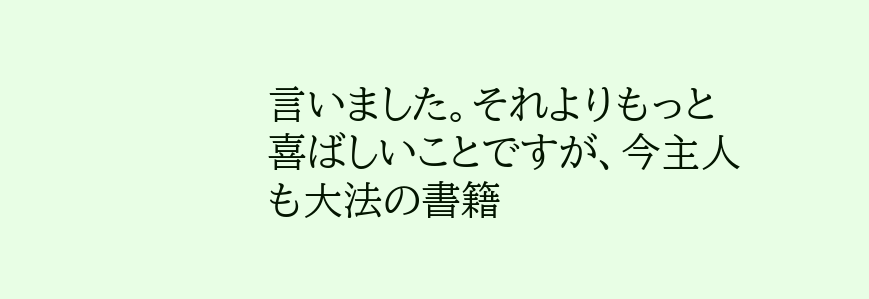言いました。それよりもっと喜ばしいことですが、今主人も大法の書籍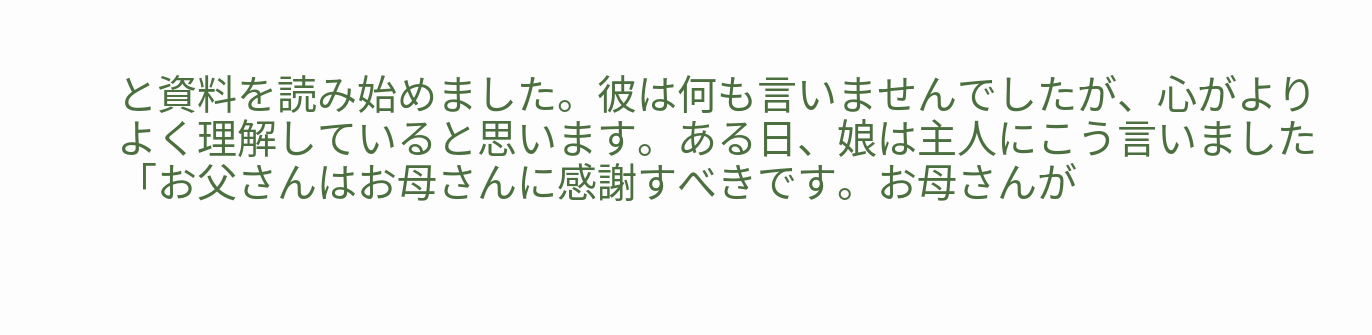と資料を読み始めました。彼は何も言いませんでしたが、心がよりよく理解していると思います。ある日、娘は主人にこう言いました「お父さんはお母さんに感謝すべきです。お母さんが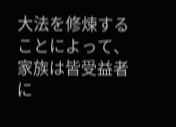大法を修煉することによって、家族は皆受益者に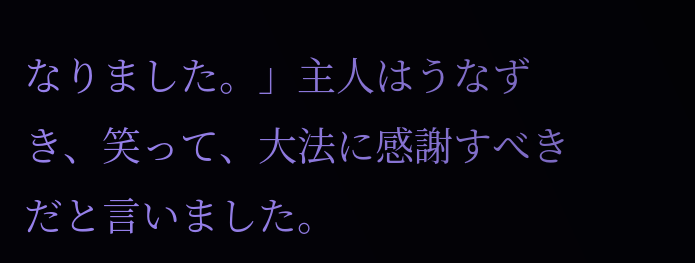なりました。」主人はうなずき、笑って、大法に感謝すべきだと言いました。